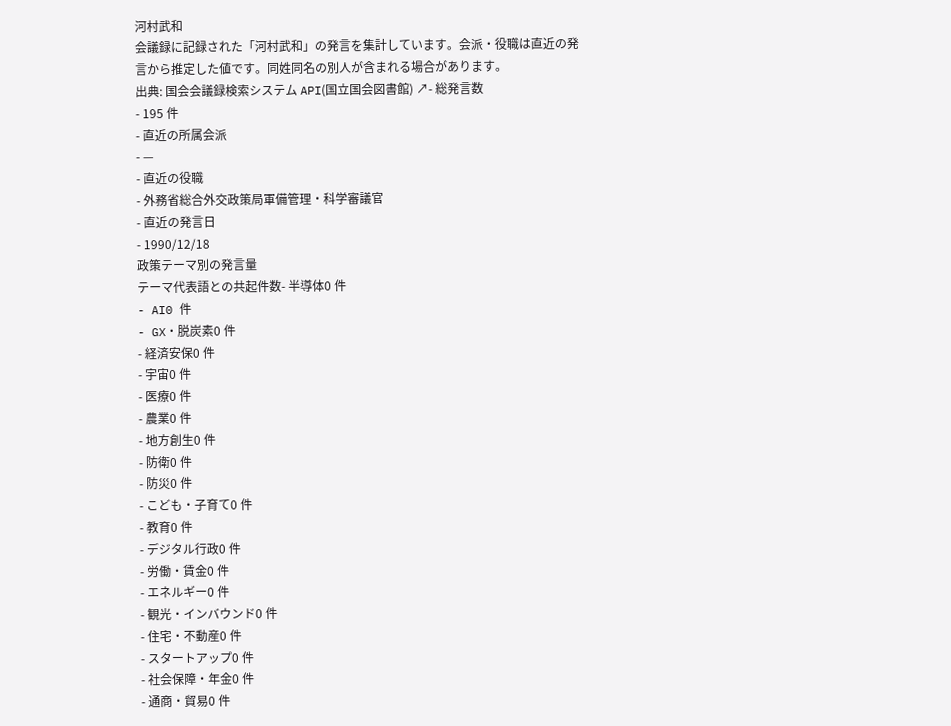河村武和
会議録に記録された「河村武和」の発言を集計しています。会派・役職は直近の発言から推定した値です。同姓同名の別人が含まれる場合があります。
出典: 国会会議録検索システム API(国立国会図書館) ↗- 総発言数
- 195 件
- 直近の所属会派
- —
- 直近の役職
- 外務省総合外交政策局軍備管理・科学審議官
- 直近の発言日
- 1990/12/18
政策テーマ別の発言量
テーマ代表語との共起件数- 半導体0 件
- AI0 件
- GX・脱炭素0 件
- 経済安保0 件
- 宇宙0 件
- 医療0 件
- 農業0 件
- 地方創生0 件
- 防衛0 件
- 防災0 件
- こども・子育て0 件
- 教育0 件
- デジタル行政0 件
- 労働・賃金0 件
- エネルギー0 件
- 観光・インバウンド0 件
- 住宅・不動産0 件
- スタートアップ0 件
- 社会保障・年金0 件
- 通商・貿易0 件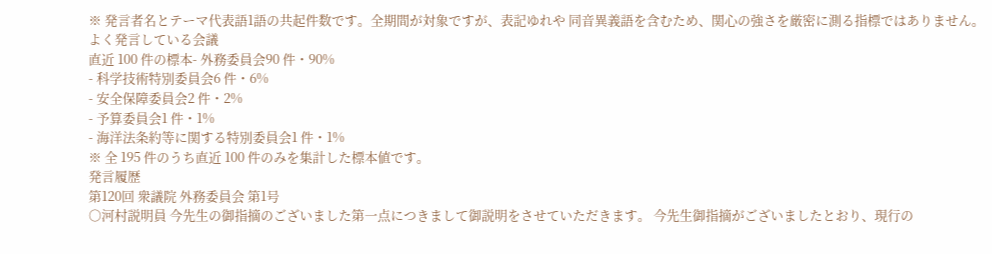※ 発言者名とテーマ代表語1語の共起件数です。全期間が対象ですが、表記ゆれや 同音異義語を含むため、関心の強さを厳密に測る指標ではありません。
よく発言している会議
直近 100 件の標本- 外務委員会90 件・90%
- 科学技術特別委員会6 件・6%
- 安全保障委員会2 件・2%
- 予算委員会1 件・1%
- 海洋法条約等に関する特別委員会1 件・1%
※ 全 195 件のうち直近 100 件のみを集計した標本値です。
発言履歴
第120回 衆議院 外務委員会 第1号
○河村説明員 今先生の御指摘のございました第一点につきまして御説明をさせていただきます。 今先生御指摘がございましたとおり、現行の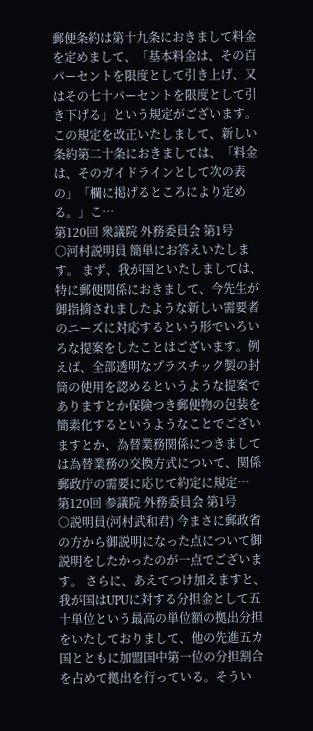郵便条約は第十九条におきまして料金を定めまして、「基本料金は、その百パーセントを限度として引き上げ、又はその七十パーセントを限度として引き下げる」という規定がございます。この規定を改正いたしまして、新しい条約第二十条におきましては、「料金は、そのガイドラインとして次の表の」「欄に掲げるところにより定める。」こ…
第120回 衆議院 外務委員会 第1号
○河村説明員 簡単にお答えいたします。 まず、我が国といたしましては、特に郵便関係におきまして、今先生が御指摘されましたような新しい需要者のニーズに対応するという形でいろいろな提案をしたことはございます。例えば、全部透明なプラスチック製の封筒の使用を認めるというような提案でありますとか保険つき郵便物の包装を簡素化するというようなことでございますとか、為替業務関係につきましては為替業務の交換方式について、関係郵政庁の需要に応じて約定に規定…
第120回 参議院 外務委員会 第1号
○説明員(河村武和君) 今まさに郵政省の方から御説明になった点について御説明をしたかったのが一点でございます。 さらに、あえてつけ加えますと、我が国はUPUに対する分担金として五十単位という最高の単位額の拠出分担をいたしておりまして、他の先進五カ国とともに加盟国中第一位の分担割合を占めて拠出を行っている。そうい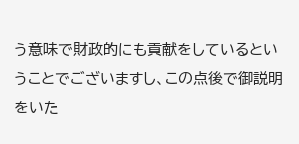う意味で財政的にも貢献をしているということでございますし、この点後で御説明をいた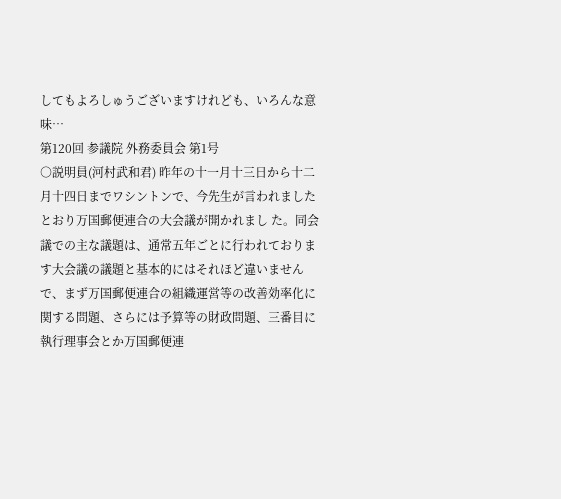してもよろしゅうございますけれども、いろんな意味…
第120回 参議院 外務委員会 第1号
○説明員(河村武和君) 昨年の十一月十三日から十二月十四日までワシントンで、今先生が言われましたとおり万国郵便連合の大会議が開かれまし た。同会議での主な議題は、通常五年ごとに行われております大会議の議題と基本的にはそれほど違いませんで、まず万国郵便連合の組織運営等の改善効率化に関する問題、さらには予算等の財政問題、三番目に執行理事会とか万国郵便連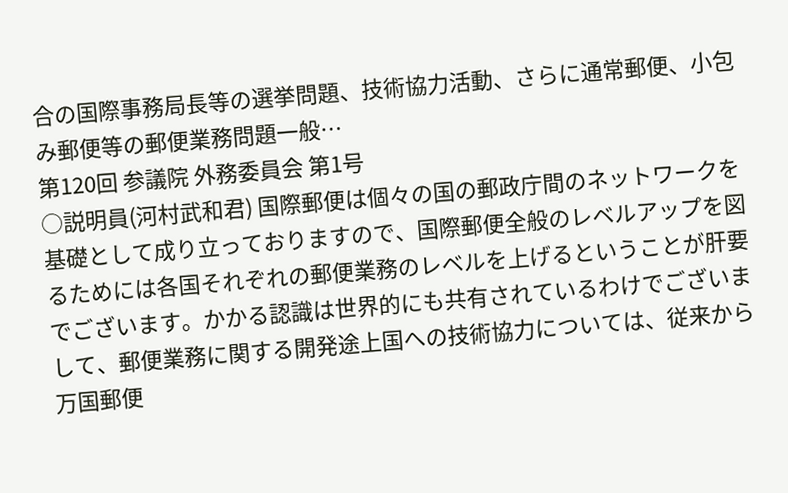合の国際事務局長等の選挙問題、技術協力活動、さらに通常郵便、小包み郵便等の郵便業務問題一般…
第120回 参議院 外務委員会 第1号
○説明員(河村武和君) 国際郵便は個々の国の郵政庁間のネットワークを基礎として成り立っておりますので、国際郵便全般のレベルアップを図るためには各国それぞれの郵便業務のレベルを上げるということが肝要でございます。かかる認識は世界的にも共有されているわけでございまして、郵便業務に関する開発途上国への技術協力については、従来から万国郵便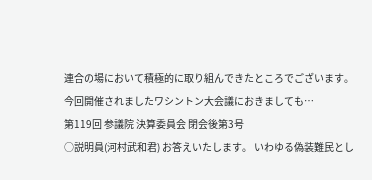連合の場において積極的に取り組んできたところでございます。 今回開催されましたワシントン大会議におきましても…
第119回 参議院 決算委員会 閉会後第3号
○説明員(河村武和君) お答えいたします。 いわゆる偽装難民とし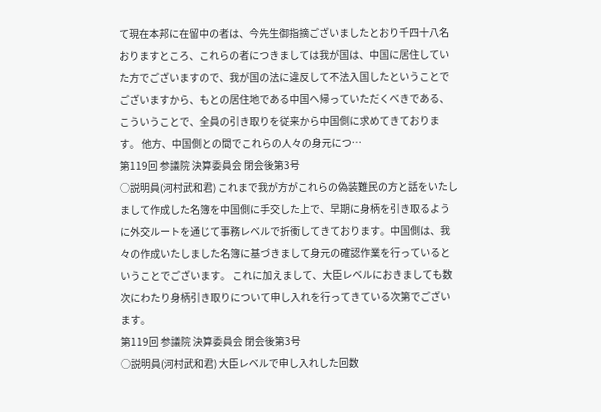て現在本邦に在留中の者は、今先生御指摘ございましたとおり千四十八名おりますところ、これらの者につきましては我が国は、中国に居住していた方でございますので、我が国の法に違反して不法入国したということでございますから、もとの居住地である中国へ帰っていただくべきである、こういうことで、全員の引き取りを従来から中国側に求めてきております。 他方、中国側との間でこれらの人々の身元につ…
第119回 参議院 決算委員会 閉会後第3号
○説明員(河村武和君) これまで我が方がこれらの偽装難民の方と話をいたしまして作成した名簿を中国側に手交した上で、早期に身柄を引き取るように外交ルートを通じて事務レベルで折衝してきております。中国側は、我々の作成いたしました名簿に基づきまして身元の確認作業を行っているということでございます。 これに加えまして、大臣レベルにおきましても数次にわたり身柄引き取りについて申し入れを行ってきている次第でございます。
第119回 参議院 決算委員会 閉会後第3号
○説明員(河村武和君) 大臣レベルで申し入れした回数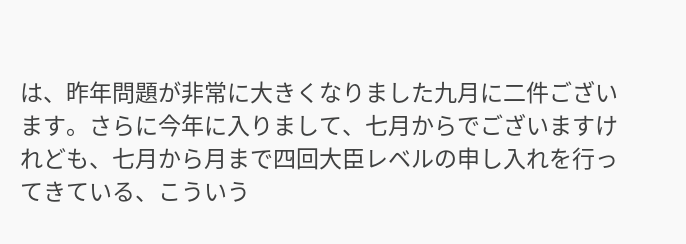は、昨年問題が非常に大きくなりました九月に二件ございます。さらに今年に入りまして、七月からでございますけれども、七月から月まで四回大臣レベルの申し入れを行ってきている、こういう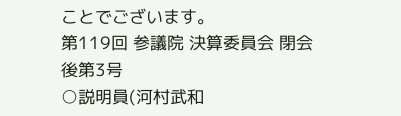ことでございます。
第119回 参議院 決算委員会 閉会後第3号
○説明員(河村武和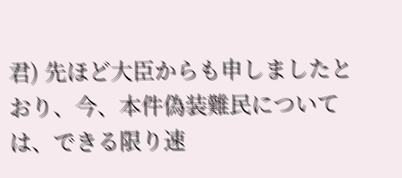君) 先ほど大臣からも申しましたとおり、今、本件偽装難民については、できる限り速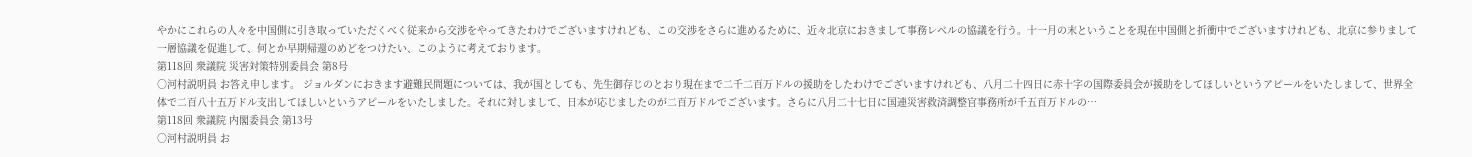やかにこれらの人々を中国側に引き取っていただくべく従来から交渉をやってきたわけでございますけれども、この交渉をさらに進めるために、近々北京におきまして事務レベルの協議を行う。十一月の末ということを現在中国側と折衝中でございますけれども、北京に参りまして一層協議を促進して、何とか早期帰還のめどをつけたい、このように考えております。
第118回 衆議院 災害対策特別委員会 第8号
○河村説明員 お答え申します。 ジョルダンにおきます避難民問題については、我が国としても、先生御存じのとおり現在まで二千二百万ドルの援助をしたわけでございますけれども、八月二十四日に赤十字の国際委員会が援助をしてほしいというアピールをいたしまして、世界全体で二百八十五万ドル支出してほしいというアピールをいたしました。それに対しまして、日本が応じましたのが二百万ドルでございます。さらに八月二十七日に国連災害救済調整官事務所が千五百万ドルの…
第118回 衆議院 内閣委員会 第13号
○河村説明員 お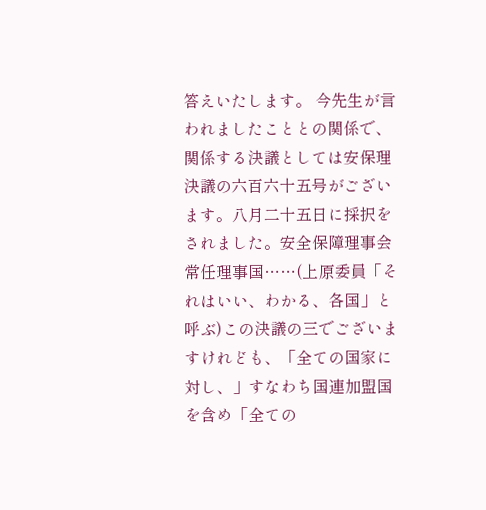答えいたします。 今先生が言われましたこととの関係で、関係する決議としては安保理決議の六百六十五号がございます。八月二十五日に採択をされました。安全保障理事会常任理事国……(上原委員「それはいい、わかる、各国」と呼ぶ)この決議の三でございますけれども、「全ての国家に対し、」すなわち国連加盟国を含め「全ての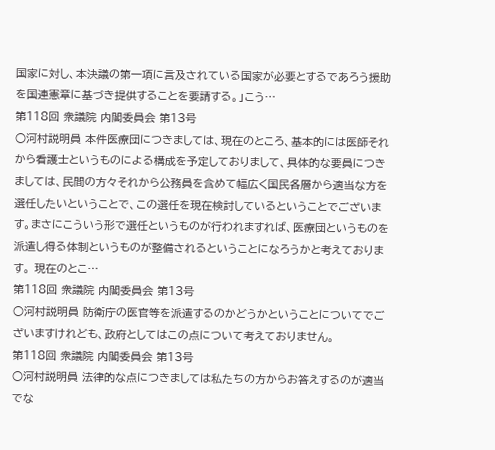国家に対し、本決議の第一項に言及されている国家が必要とするであろう援助を国連憲章に基づき提供することを要請する。」こう…
第118回 衆議院 内閣委員会 第13号
○河村説明員 本件医療団につきましては、現在のところ、基本的には医師それから看護士というものによる構成を予定しておりまして、具体的な要員につきましては、民間の方々それから公務員を含めて幅広く国民各層から適当な方を選任したいということで、この選任を現在検討しているということでございます。まさにこういう形で選任というものが行われますれば、医療団というものを派遣し得る体制というものが整備されるということになろうかと考えております。 現在のとこ…
第118回 衆議院 内閣委員会 第13号
○河村説明員 防衛庁の医官等を派遣するのかどうかということについてでございますけれども、政府としてはこの点について考えておりません。
第118回 衆議院 内閣委員会 第13号
○河村説明員 法律的な点につきましては私たちの方からお答えするのが適当でな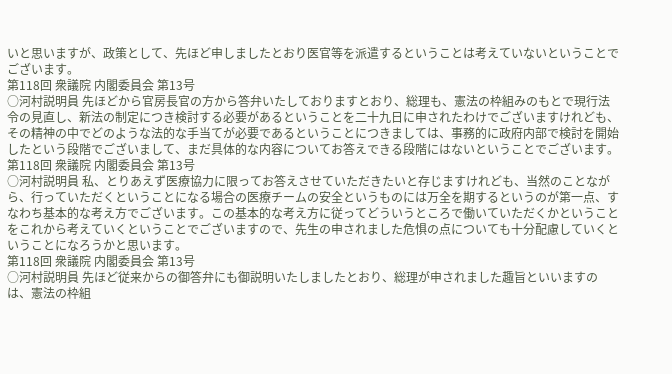いと思いますが、政策として、先ほど申しましたとおり医官等を派遣するということは考えていないということでございます。
第118回 衆議院 内閣委員会 第13号
○河村説明員 先ほどから官房長官の方から答弁いたしておりますとおり、総理も、憲法の枠組みのもとで現行法令の見直し、新法の制定につき検討する必要があるということを二十九日に申されたわけでございますけれども、その精神の中でどのような法的な手当てが必要であるということにつきましては、事務的に政府内部で検討を開始したという段階でございまして、まだ具体的な内容についてお答えできる段階にはないということでございます。
第118回 衆議院 内閣委員会 第13号
○河村説明員 私、とりあえず医療協力に限ってお答えさせていただきたいと存じますけれども、当然のことながら、行っていただくということになる場合の医療チームの安全というものには万全を期するというのが第一点、すなわち基本的な考え方でございます。この基本的な考え方に従ってどういうところで働いていただくかということをこれから考えていくということでございますので、先生の申されました危惧の点についても十分配慮していくということになろうかと思います。
第118回 衆議院 内閣委員会 第13号
○河村説明員 先ほど従来からの御答弁にも御説明いたしましたとおり、総理が申されました趣旨といいますのは、憲法の枠組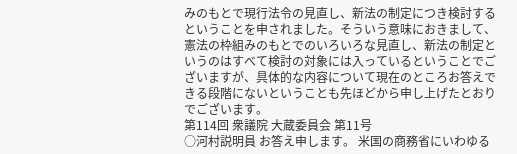みのもとで現行法令の見直し、新法の制定につき検討するということを申されました。そういう意味におきまして、憲法の枠組みのもとでのいろいろな見直し、新法の制定というのはすべて検討の対象には入っているということでございますが、具体的な内容について現在のところお答えできる段階にないということも先ほどから申し上げたとおりでございます。
第114回 衆議院 大蔵委員会 第11号
○河村説明員 お答え申します。 米国の商務省にいわゆる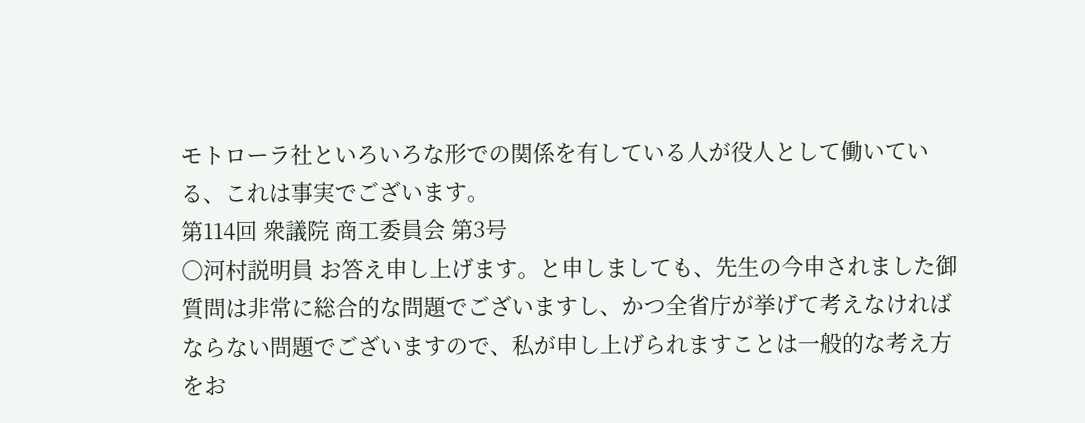モトローラ社といろいろな形での関係を有している人が役人として働いている、これは事実でございます。
第114回 衆議院 商工委員会 第3号
○河村説明員 お答え申し上げます。と申しましても、先生の今申されました御質問は非常に総合的な問題でございますし、かつ全省庁が挙げて考えなければならない問題でございますので、私が申し上げられますことは一般的な考え方をお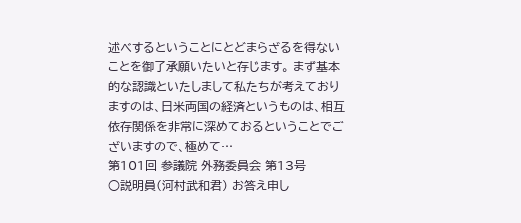述べするということにとどまらざるを得ないことを御了承願いたいと存じます。 まず基本的な認識といたしまして私たちが考えておりますのは、日米両国の経済というものは、相互依存関係を非常に深めておるということでございますので、極めて…
第101回 参議院 外務委員会 第13号
○説明員(河村武和君) お答え申し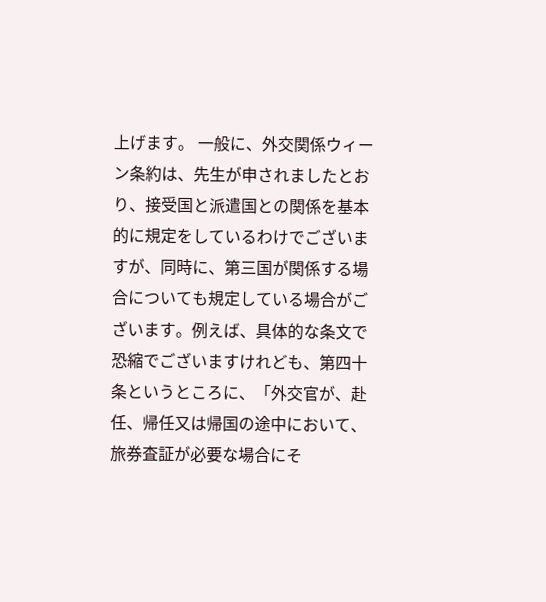上げます。 一般に、外交関係ウィーン条約は、先生が申されましたとおり、接受国と派遣国との関係を基本的に規定をしているわけでございますが、同時に、第三国が関係する場合についても規定している場合がございます。例えば、具体的な条文で恐縮でございますけれども、第四十条というところに、「外交官が、赴任、帰任又は帰国の途中において、旅券査証が必要な場合にそ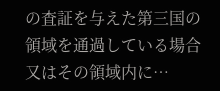の査証を与えた第三国の領域を通過している場合又はその領域内に…